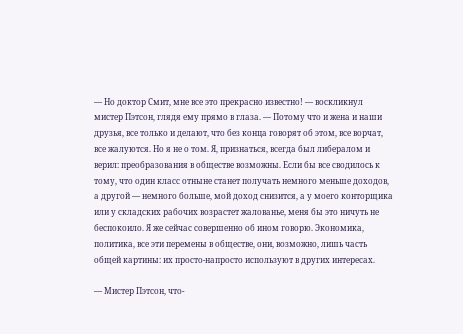— Но доктор Смит, мне все это прекрасно известно! — воскликнул мистер Пэтсон, глядя ему прямо в глаза. — Потому что и жена и наши друзья, все только и делают, что без конца говорят об этом, все ворчат, все жалуются. Но я не о том. Я, признаться, всегда был либералом и верил: преобразования в обществе возможны. Если бы все сводилось к тому, что один класс отныне станет получать немного меньше доходов, а другой — немного больше, мой доход снизится, а у моего конторщика или у складских рабочих возрастет жалованье, меня бы это ничуть не беспокоило. Я же сейчас совершенно об ином говорю. Экономика, политика, все эти перемены в обществе, они, возможно, лишь часть общей картины: их просто-напросто используют в других интересах.

— Мистер Пэтсон, что-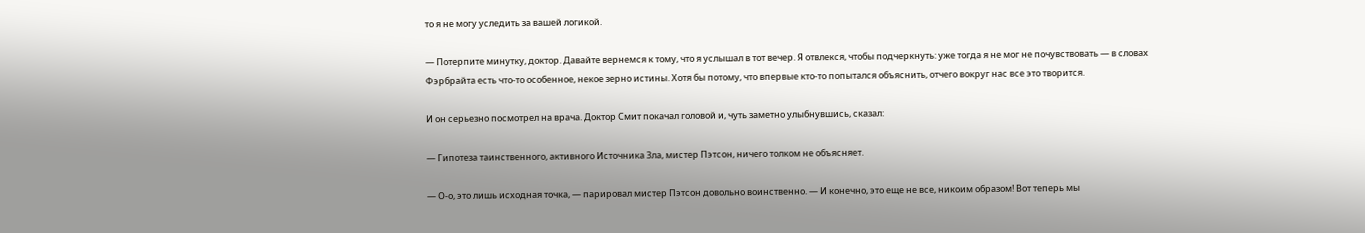то я не могу уследить за вашей логикой.

— Потерпите минутку, доктор. Давайте вернемся к тому, что я услышал в тот вечер. Я отвлекся, чтобы подчеркнуть: уже тогда я не мог не почувствовать — в словах Фэрбрайта есть что-то особенное, некое зерно истины. Хотя бы потому, что впервые кто-то попытался объяснить, отчего вокруг нас все это творится.

И он серьезно посмотрел на врача. Доктор Смит покачал головой и, чуть заметно улыбнувшись, сказал:

— Гипотеза таинственного, активного Источника Зла, мистер Пэтсон, ничего толком не объясняет.

— О-о, это лишь исходная точка, — парировал мистер Пэтсон довольно воинственно. — И конечно, это еще не все, никоим образом! Вот теперь мы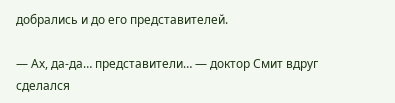добрались и до его представителей.

— Ах, да-да… представители… — доктор Смит вдруг сделался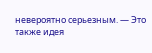невероятно серьезным. — Это также идея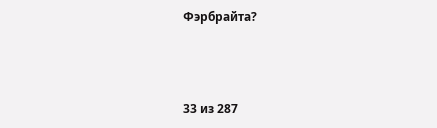Фэрбрайта?



33 из 287